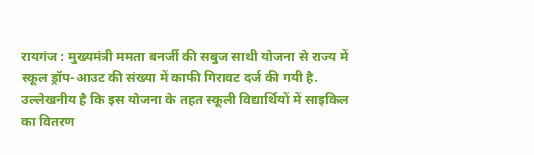रायगंज : मुख्यमंत्री ममता बनर्जी की सबुज साथी योजना से राज्य में स्कूल ड्रॉप-आउट की संख्या में काफी गिरावट दर्ज की गयी है. उल्लेखनीय है कि इस योजना के तहत स्कूली विद्यार्थियों में साइकिल का वितरण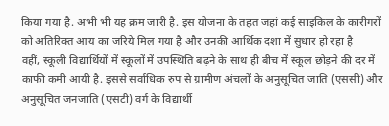किया गया है. अभी भी यह क्रम जारी है. इस योजना के तहत जहां कई साइकिल के कारीगरों को अतिरिक्त आय का जरिये मिल गया है और उनकी आर्थिक दशा में सुधार हो रहा है
वहीं, स्कूली विद्यार्थियों में स्कूलों में उपस्थिति बढ़ने के साथ ही बीच में स्कूल छोड़ने की दर में काफी कमी आयी है. इससे सर्वाधिक रुप से ग्रामीण अंचलों के अनुसूचित जाति (एससी) और अनुसूचित जनजाति (एसटी) वर्ग के विद्यार्थी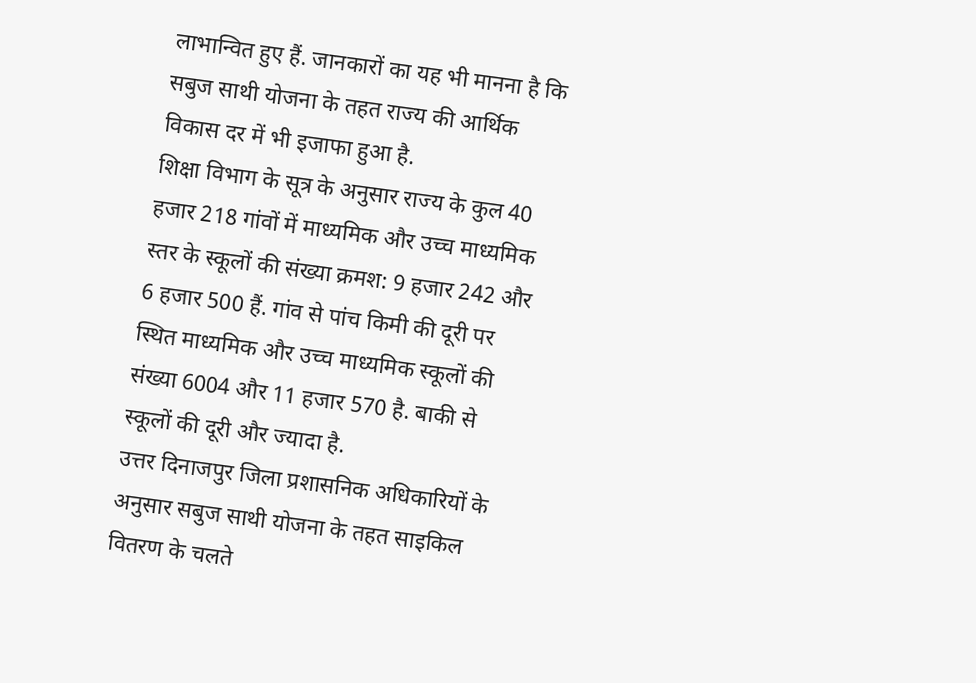लाभान्वित हुए हैं. जानकारों का यह भी मानना है कि सबुज साथी योजना के तहत राज्य की आर्थिक विकास दर में भी इजाफा हुआ है.
शिक्षा विभाग के सूत्र के अनुसार राज्य के कुल 40 हजार 218 गांवों में माध्यमिक और उच्च माध्यमिक स्तर के स्कूलों की संख्या क्रमश: 9 हजार 242 और 6 हजार 500 हैं. गांव से पांच किमी की दूरी पर स्थित माध्यमिक और उच्च माध्यमिक स्कूलों की संख्या 6004 और 11 हजार 570 है. बाकी से स्कूलों की दूरी और ज्यादा है.
उत्तर दिनाजपुर जिला प्रशासनिक अधिकारियों के अनुसार सबुज साथी योजना के तहत साइकिल वितरण के चलते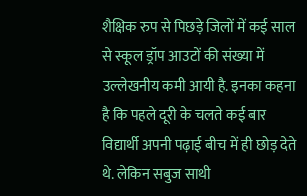शैक्षिक रुप से पिछड़े जिलों में कई साल से स्कूल ड्रॉप आउटों की संख्या में उल्लेखनीय कमी आयी है. इनका कहना है कि पहले दूरी के चलते कई बार विद्यार्थी अपनी पढ़ाई बीच में ही छोड़ देते थे. लेकिन सबुज साथी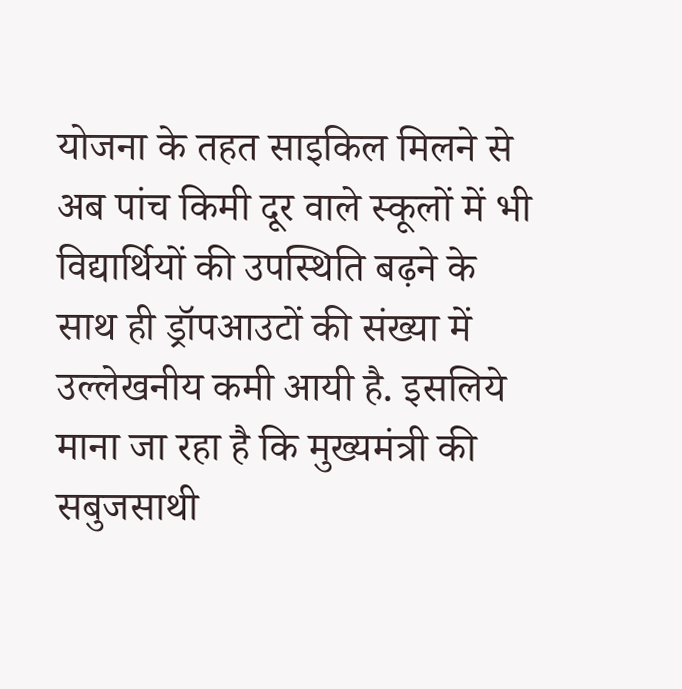योजना के तहत साइकिल मिलने से अब पांच किमी दूर वाले स्कूलों में भी विद्यार्थियों की उपस्थिति बढ़ने के साथ ही ड्रॉपआउटों की संख्या में उल्लेखनीय कमी आयी है. इसलिये माना जा रहा है कि मुख्यमंत्री की सबुजसाथी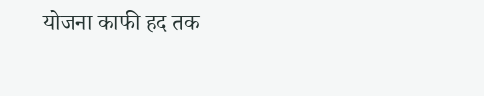योजना काफी हद तक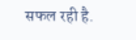सफल रही है.